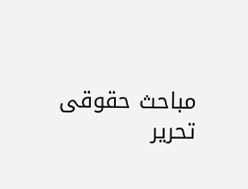مباحث حقوقى تحرير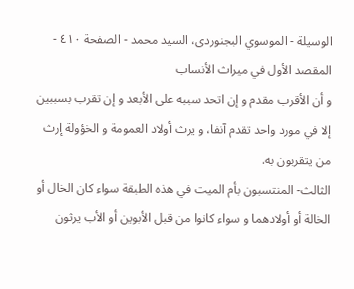الوسيلة - الموسوي البجنوردى، السيد محمد - الصفحة ٤١٠ - المقصد الأول في ميراث الأنساب
و أن الأقرب مقدم و إن اتحد سببه على الأبعد و إن تقرب بسببين إلا في مورد واحد تقدم آنفا، و يرث أولاد العمومة و الخؤولة إرث من يتقربون به.
الثالث- المنتسبون بأم الميت في هذه الطبقة سواء كان الخال أو الخالة أو أولادهما و سواء كانوا من قبل الأبوين أو الأب يرثون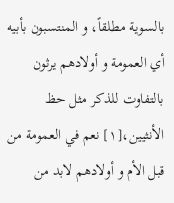بالسوية مطلقاً، و المنتسبون بأبيه أي العمومة و أولادهم يرثون بالتفاوت للذكر مثل حظ الأنثيين،[١] نعم في العمومة من قبل الأم و أولادهم لابد من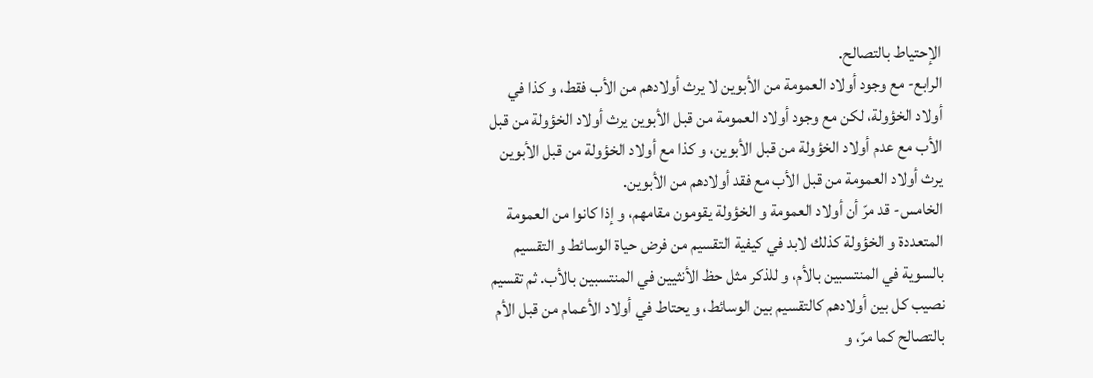الإحتياط بالتصالح.
الرابع- مع وجود أولاد العمومة من الأبوين لا يرث أولادهم من الأب فقط، و كذا في أولاد الخؤولة، لكن مع وجود أولاد العمومة من قبل الأبوين يرث أولاد الخؤولة من قبل الأب مع عدم أولاد الخؤولة من قبل الأبوين، و كذا مع أولاد الخؤولة من قبل الأبوين يرث أولاد العمومة من قبل الأب مع فقد أولادهم من الأبوين.
الخامس- قد مرّ أن أولاد العمومة و الخؤولة يقومون مقامهم، و إذا كانوا من العمومة المتعددة و الخؤولة كذلك لابد في كيفية التقسيم من فرض حياة الوسائط و التقسيم بالسوية في المنتسبين بالأم، و للذكر مثل حظ الأنثيين في المنتسبين بالأب. ثم تقسيم نصيب كل بين أولادهم كالتقسيم بين الوسائط، و يحتاط في أولاد الأعمام من قبل الأم بالتصالح كما مرّ، و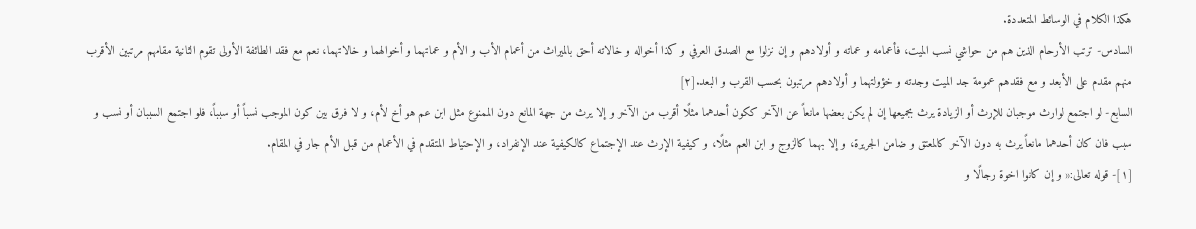هكذا الكلام في الوسائط المتعددة.
السادس- ترتب الأرحام الذين هم من حواشي نسب الميت، فأعمامه و عماته و أولادهم و إن نزلوا مع الصدق العرفي و كذا أخواله و خالاته أحق بالميراث من أعمام الأب و الأم و عماتهما و أخوالهما و خالاتهما، نعم مع فقد الطائفة الأولى تقوم الثانية مقامهم مرتبين الأقرب منهم مقدم على الأبعد و مع فقدهم عمومة جد الميت وجدته و خؤولتهما و أولادهم مرتبون بحسب القرب و البعد.[٢]
السابع- لو اجتمع لوارث موجبان للإرث أو الزيادة يرث بجميعها إن لم يكن بعضها مانعاً عن الآخر ككون أحدهما مثلًا أقرب من الآخر و إلا يرث من جهة المانع دون الممنوع مثل ابن عم هو أخ لأم، و لا فرق بين كون الموجب نسباً أو سبباً، فلو اجتمع السببان أو نسب و سبب فان كان أحدهما مانعاً يرث به دون الآخر كالمعتق و ضامن الجريرة، و إلا بهما كالزوج و ابن العم مثلًا، و كيفية الإرث عند الإجتماع كالكيفية عند الإنفراد، و الإحتياط المتقدم في الأعمام من قبل الأم جار في المقام.
[١]- قوله تعالى:« و إن كانوا اخوة رجالًا و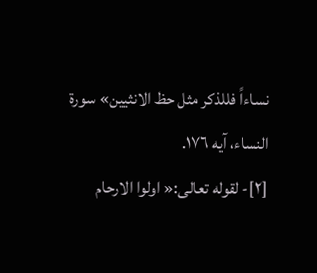نساءاً فللذكر مثل حظ الانثيين» سورة النساء، آيه ١٧٦.
[٢]- لقوله تعالى:« اولوا الارحام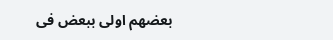بعضهم اولى ببعض فى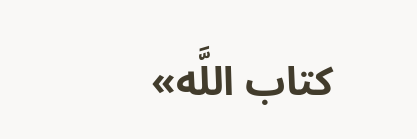كتاب اللَّه»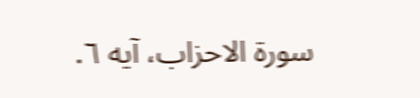سورة الاحزاب، آيه ٦.